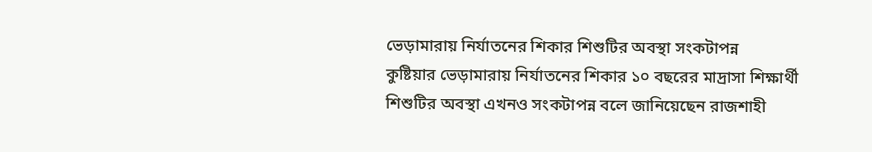ভেড়ামারায় নির্যাতনের শিকার শিশুটির অবস্থা সংকটাপন্ন
কুষ্টিয়ার ভেড়ামারায় নির্যাতনের শিকার ১০ বছরের মাদ্রাসা শিক্ষার্থী শিশুটির অবস্থা এখনও সংকটাপন্ন বলে জানিয়েছেন রাজশাহী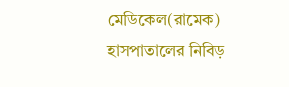মেডিকেল(রামেক) হাসপাতালের নিবিড়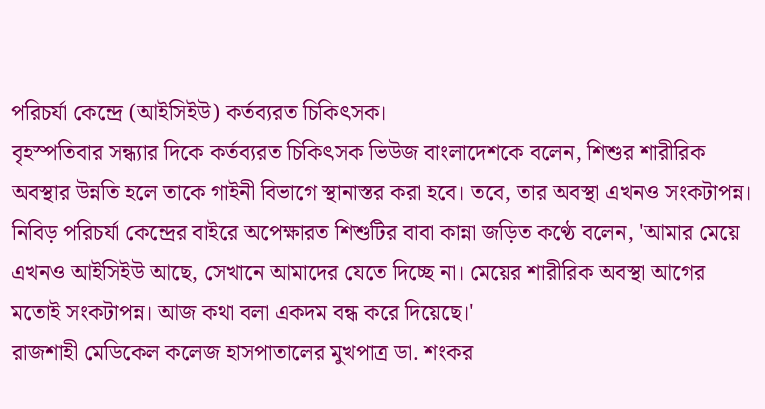পরিচর্যা কেন্দ্রে (আইসিইউ) কর্তব্যরত চিকিৎসক।
বৃহস্পতিবার সন্ধ্যার দিকে কর্তব্যরত চিকিৎসক ভিউজ বাংলাদেশকে বলেন, শিশুর শারীরিক অবস্থার উন্নতি হলে তাকে গাইনী বিভাগে স্থানাস্তর করা হবে। তবে, তার অবস্থা এখনও সংকটাপন্ন।
নিবিড় পরিচর্যা কেন্দ্রের বাইরে অপেক্ষারত শিশুটির বাবা কান্না জড়িত কণ্ঠে বলেন, 'আমার মেয়ে এখনও আইসিইউ আছে, সেখানে আমাদের যেতে দিচ্ছে না। মেয়ের শারীরিক অবস্থা আগের মতোই সংকটাপন্ন। আজ কথা বলা একদম বন্ধ করে দিয়েছে।'
রাজশাহী মেডিকেল কলেজ হাসপাতালের মুখপাত্র ডা. শংকর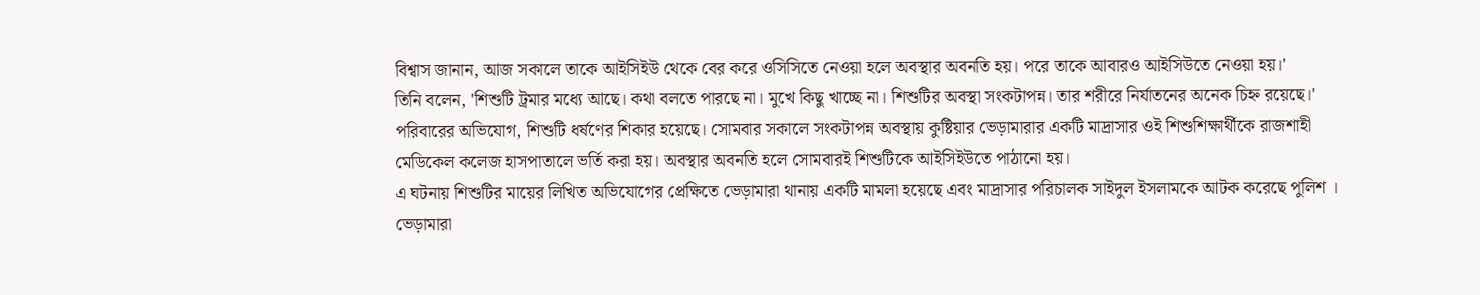বিশ্বাস জানান, আজ সকালে তাকে আইসিইউ থেকে বের করে ওসিসিতে নেওয়া হলে অবস্থার অবনতি হয়। পরে তাকে আবারও আইসিউতে নেওয়া হয়।'
তিনি বলেন, 'শিশুটি ট্রমার মধ্যে আছে। কথা বলতে পারছে না। মুখে কিছু খাচ্ছে না। শিশুটির অবস্থা সংকটাপন্ন। তার শরীরে নির্যাতনের অনেক চিহ্ন রয়েছে।'
পরিবারের অভিযোগ, শিশুটি ধর্ষণের শিকার হয়েছে। সোমবার সকালে সংকটাপন্ন অবস্থায় কুষ্টিয়ার ভেড়ামারার একটি মাদ্রাসার ওই শিশুশিক্ষার্থীকে রাজশাহী মেডিকেল কলেজ হাসপাতালে ভর্তি করা হয়। অবস্থার অবনতি হলে সোমবারই শিশুটিকে আইসিইউতে পাঠানো হয়।
এ ঘটনায় শিশুটির মায়ের লিখিত অভিযোগের প্রেক্ষিতে ভেড়ামারা থানায় একটি মামলা হয়েছে এবং মাদ্রাসার পরিচালক সাইদুল ইসলামকে আটক করেছে পুলিশ ।
ভেড়ামারা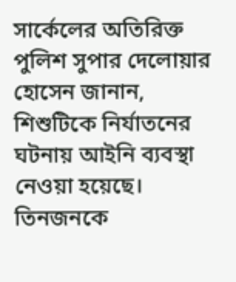সার্কেলের অতিরিক্ত পুলিশ সুপার দেলোয়ার হোসেন জানান, শিশুটিকে নির্যাতনের ঘটনায় আইনি ব্যবস্থা নেওয়া হয়েছে। তিনজনকে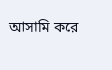আসামি করে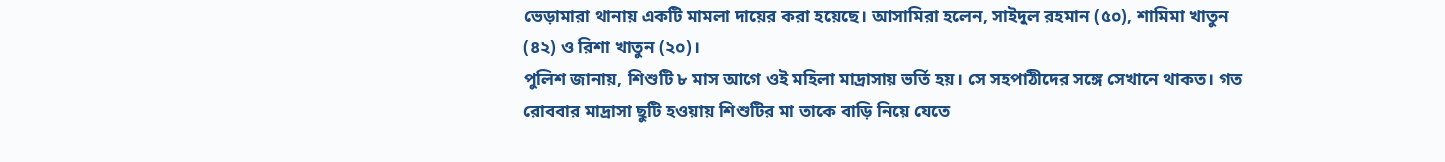ভেড়ামারা থানায় একটি মামলা দায়ের করা হয়েছে। আসামিরা হলেন, সাইদুল রহমান (৫০), শামিমা খাতুন (৪২) ও রিশা খাতুন (২০)।
পুলিশ জানায়, শিশুটি ৮ মাস আগে ওই মহিলা মাদ্রাসায় ভর্তি হয়। সে সহপাঠীদের সঙ্গে সেখানে থাকত। গত রোববার মাদ্রাসা ছুটি হওয়ায় শিশুটির মা তাকে বাড়ি নিয়ে যেতে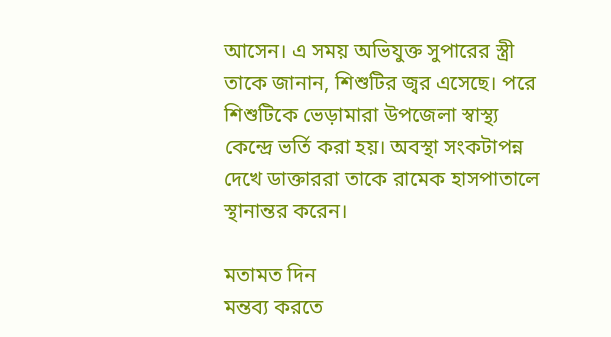আসেন। এ সময় অভিযুক্ত সুপারের স্ত্রী তাকে জানান, শিশুটির জ্বর এসেছে। পরে শিশুটিকে ভেড়ামারা উপজেলা স্বাস্থ্য কেন্দ্রে ভর্তি করা হয়। অবস্থা সংকটাপন্ন দেখে ডাক্তাররা তাকে রামেক হাসপাতালে স্থানান্তর করেন।

মতামত দিন
মন্তব্য করতে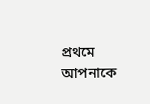প্রথমে আপনাকে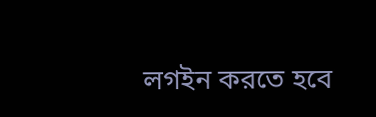লগইন করতে হবে